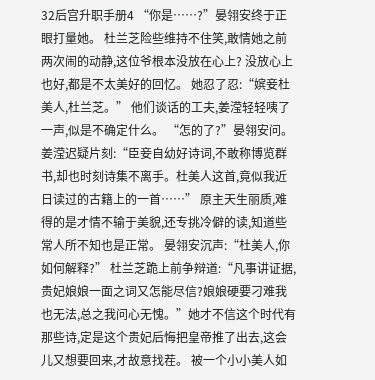32后宫升职手册4 “你是……?”晏翎安终于正眼打量她。 杜兰芝险些维持不住笑,敢情她之前两次闹的动静,这位爷根本没放在心上? 没放心上也好,都是不太美好的回忆。 她忍了忍:“嫔妾杜美人,杜兰芝。” 他们谈话的工夫,姜滢轻轻咦了一声,似是不确定什么。 “怎的了?”晏翎安问。 姜滢迟疑片刻:“臣妾自幼好诗词,不敢称博览群书,却也时刻诗集不离手。杜美人这首,竟似我近日读过的古籍上的一首……” 原主天生丽质,难得的是才情不输于美貌,还专挑冷僻的读,知道些常人所不知也是正常。 晏翎安沉声:“杜美人,你如何解释?” 杜兰芝跪上前争辩道:“凡事讲证据,贵妃娘娘一面之词又怎能尽信?娘娘硬要刁难我也无法,总之我问心无愧。”她才不信这个时代有那些诗,定是这个贵妃后悔把皇帝推了出去,这会儿又想要回来,才故意找茬。 被一个小小美人如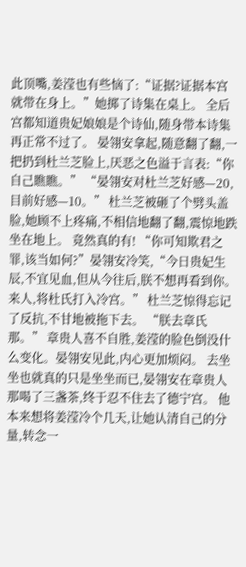此顶嘴,姜滢也有些恼了:“证据?证据本宫就带在身上。”她掷了诗集在桌上。 全后宫都知道贵妃娘娘是个诗仙,随身带本诗集再正常不过了。 晏翎安拿起,随意翻了翻,一把扔到杜兰芝脸上,厌恶之色溢于言表:“你自己瞧瞧。” “晏翎安对杜兰芝好感—20,目前好感—10。” 杜兰芝被砸了个劈头盖脸,她顾不上疼痛,不相信地翻了翻,震惊地跌坐在地上。 竟然真的有! “你可知欺君之罪,该当如何?”晏翎安冷笑,“今日贵妃生辰,不宜见血,但从今往后,朕不想再看到你。来人,将杜氏打入冷宫。” 杜兰芝惊得忘记了反抗,不甘地被拖下去。 “朕去章氏那。” 章贵人喜不自胜,姜滢的脸色倒没什么变化。晏翎安见此,内心更加烦闷。 去坐坐也就真的只是坐坐而已,晏翎安在章贵人那喝了三盏茶,终于忍不住去了德宁宫。 他本来想将姜滢冷个几天,让她认清自己的分量,转念一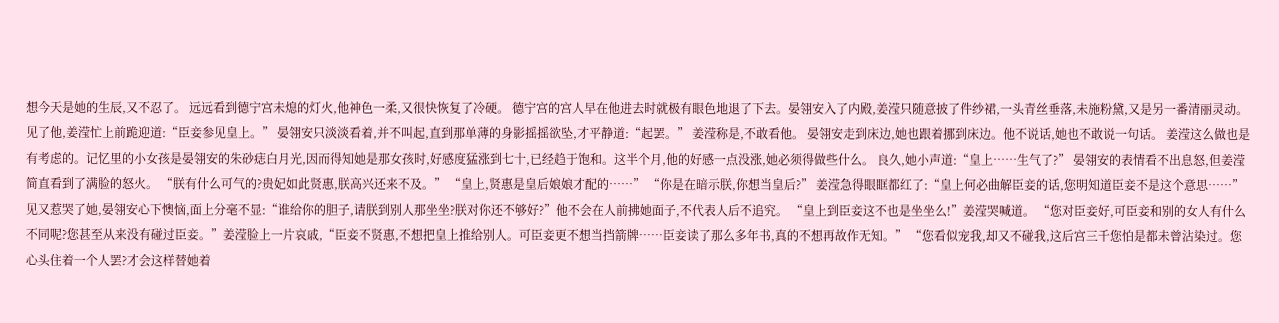想今天是她的生辰,又不忍了。 远远看到德宁宫未熄的灯火,他神色一柔,又很快恢复了冷硬。 德宁宫的宫人早在他进去时就极有眼色地退了下去。晏翎安入了内殿,姜滢只随意披了件纱裙,一头青丝垂落,未施粉黛,又是另一番清丽灵动。 见了他,姜滢忙上前跪迎道:“臣妾参见皇上。” 晏翎安只淡淡看着,并不叫起,直到那单薄的身影摇摇欲坠,才平静道:“起罢。” 姜滢称是,不敢看他。 晏翎安走到床边,她也跟着挪到床边。他不说话,她也不敢说一句话。 姜滢这么做也是有考虑的。记忆里的小女孩是晏翎安的朱砂痣白月光,因而得知她是那女孩时,好感度猛涨到七十,已经趋于饱和。这半个月,他的好感一点没涨,她必须得做些什么。 良久,她小声道:“皇上……生气了?” 晏翎安的表情看不出息怒,但姜滢简直看到了满脸的怒火。 “朕有什么可气的?贵妃如此贤惠,朕高兴还来不及。” “皇上,贤惠是皇后娘娘才配的……” “你是在暗示朕,你想当皇后?” 姜滢急得眼眶都红了:“皇上何必曲解臣妾的话,您明知道臣妾不是这个意思……” 见又惹哭了她,晏翎安心下懊恼,面上分毫不显:“谁给你的胆子,请朕到别人那坐坐?朕对你还不够好?”他不会在人前拂她面子,不代表人后不追究。 “皇上到臣妾这不也是坐坐么!”姜滢哭喊道。 “您对臣妾好,可臣妾和别的女人有什么不同呢?您甚至从来没有碰过臣妾。”姜滢脸上一片哀戚,“臣妾不贤惠,不想把皇上推给别人。可臣妾更不想当挡箭牌……臣妾读了那么多年书,真的不想再故作无知。” “您看似宠我,却又不碰我,这后宫三千您怕是都未曾沾染过。您心头住着一个人罢?才会这样替她着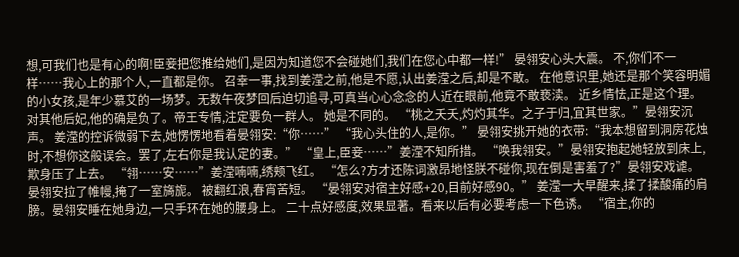想,可我们也是有心的啊!臣妾把您推给她们,是因为知道您不会碰她们,我们在您心中都一样!” 晏翎安心头大震。 不,你们不一样……我心上的那个人,一直都是你。 召幸一事,找到姜滢之前,他是不愿,认出姜滢之后,却是不敢。 在他意识里,她还是那个笑容明媚的小女孩,是年少慕艾的一场梦。无数午夜梦回后迫切追寻,可真当心心念念的人近在眼前,他竟不敢亵渎。 近乡情怯,正是这个理。 对其他后妃,他的确是负了。帝王专情,注定要负一群人。 她是不同的。 “桃之夭夭,灼灼其华。之子于归,宜其世家。”晏翎安沉声。 姜滢的控诉微弱下去,她愣愣地看着晏翎安:“你……” “我心头住的人,是你。” 晏翎安挑开她的衣带:“我本想留到洞房花烛时,不想你这般误会。罢了,左右你是我认定的妻。” “皇上,臣妾……”姜滢不知所措。 “唤我翎安。”晏翎安抱起她轻放到床上,欺身压了上去。 “翎……安……”姜滢喃喃,绣颊飞红。 “怎么?方才还陈词激昂地怪朕不碰你,现在倒是害羞了?”晏翎安戏谑。 晏翎安拉了帷幔,掩了一室旖旎。 被翻红浪,春宵苦短。 “晏翎安对宿主好感+20,目前好感90。” 姜滢一大早醒来,揉了揉酸痛的肩膀。晏翎安睡在她身边,一只手环在她的腰身上。 二十点好感度,效果显著。看来以后有必要考虑一下色诱。 “宿主,你的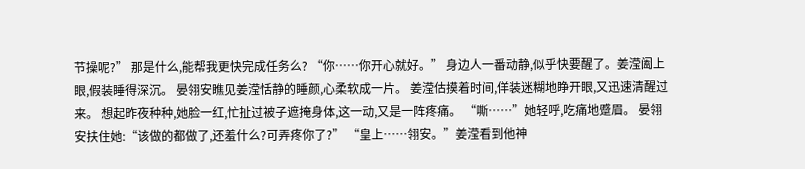节操呢?” 那是什么,能帮我更快完成任务么? “你……你开心就好。” 身边人一番动静,似乎快要醒了。姜滢阖上眼,假装睡得深沉。 晏翎安瞧见姜滢恬静的睡颜,心柔软成一片。 姜滢估摸着时间,佯装迷糊地睁开眼,又迅速清醒过来。 想起昨夜种种,她脸一红,忙扯过被子遮掩身体,这一动,又是一阵疼痛。 “嘶……”她轻呼,吃痛地蹙眉。 晏翎安扶住她:“该做的都做了,还羞什么?可弄疼你了?” “皇上……翎安。”姜滢看到他神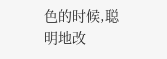色的时候,聪明地改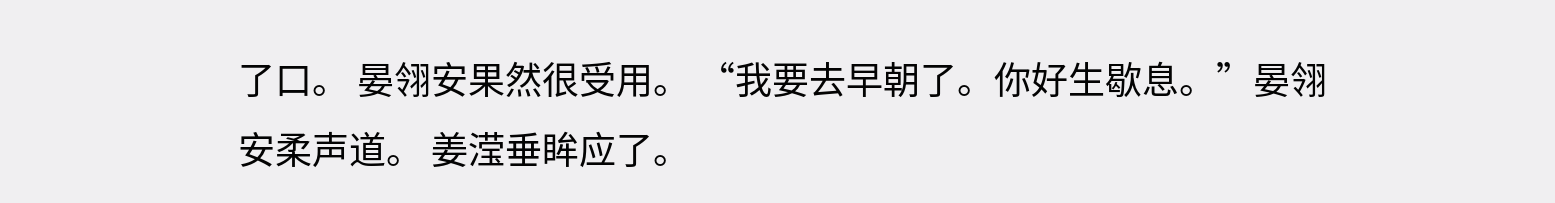了口。 晏翎安果然很受用。 “我要去早朝了。你好生歇息。”晏翎安柔声道。 姜滢垂眸应了。